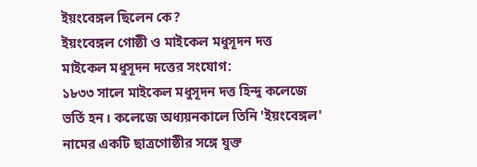ইয়ংবেঙ্গল ছিলেন কে?
ইয়ংবেঙ্গল গোষ্ঠী ও মাইকেল মধুসূদন দত্ত
মাইকেল মধুসূদন দত্তের সংযোগ:
১৮৩৩ সালে মাইকেল মধুসূদন দত্ত হিন্দু কলেজে ভর্তি হন। কলেজে অধ্যয়নকালে তিনি 'ইয়ংবেঙ্গল' নামের একটি ছাত্রগোষ্ঠীর সঙ্গে যুক্ত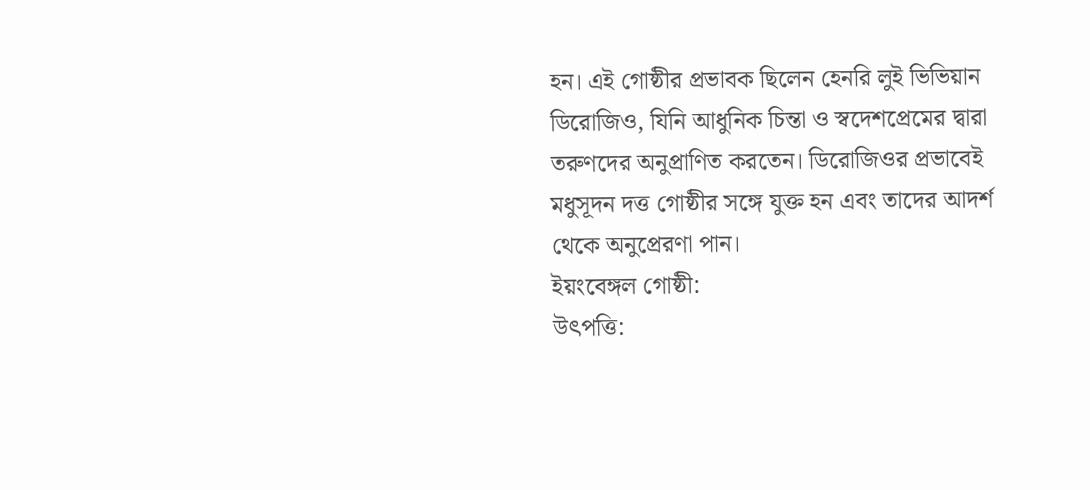হন। এই গোষ্ঠীর প্রভাবক ছিলেন হেনরি লুই ভিভিয়ান ডিরোজিও, যিনি আধুনিক চিন্তা ও স্বদেশপ্রেমের দ্বারা তরুণদের অনুপ্রাণিত করতেন। ডিরোজিওর প্রভাবেই মধুসূদন দত্ত গোষ্ঠীর সঙ্গে যুক্ত হন এবং তাদের আদর্শ থেকে অনুপ্রেরণা পান।
ইয়ংবেঙ্গল গোষ্ঠী:
উৎপত্তি: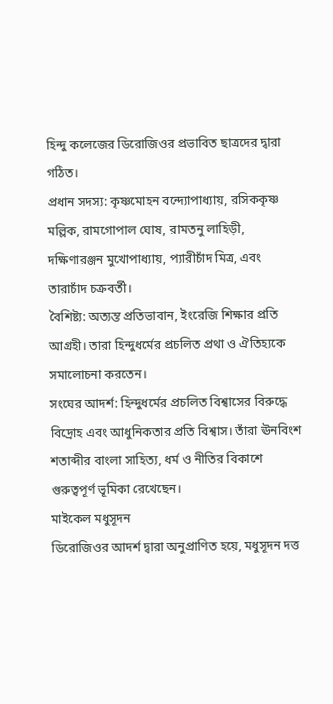হিন্দু কলেজের ডিরোজিওর প্রভাবিত ছাত্রদের দ্বারা গঠিত।
প্রধান সদস্য: কৃষ্ণমোহন বন্দ্যোপাধ্যায়, রসিককৃষ্ণ মল্লিক, রামগোপাল ঘোষ, রামতনু লাহিড়ী, দক্ষিণারঞ্জন মুখোপাধ্যায়, প্যারীচাঁদ মিত্র, এবং তারাচাঁদ চক্রবর্তী।
বৈশিষ্ট্য: অত্যন্ত প্রতিভাবান, ইংরেজি শিক্ষার প্রতি আগ্রহী। তারা হিন্দুধর্মের প্রচলিত প্রথা ও ঐতিহ্যকে সমালোচনা করতেন।
সংঘের আদর্শ: হিন্দুধর্মের প্রচলিত বিশ্বাসের বিরুদ্ধে বিদ্রোহ এবং আধুনিকতার প্রতি বিশ্বাস। তাঁরা ঊনবিংশ শতাব্দীর বাংলা সাহিত্য, ধর্ম ও নীতির বিকাশে গুরুত্বপূর্ণ ভূমিকা রেখেছেন।
মাইকেল মধুসূদন
ডিরোজিওর আদর্শ দ্বারা অনুপ্রাণিত হয়ে, মধুসূদন দত্ত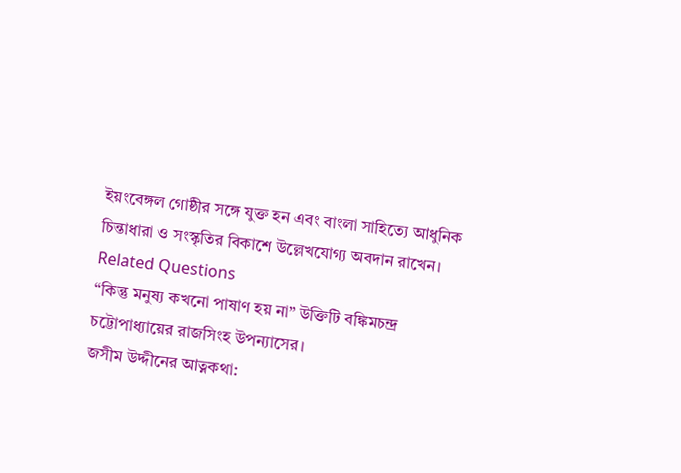ইয়ংবেঙ্গল গোষ্ঠীর সঙ্গে যুক্ত হন এবং বাংলা সাহিত্যে আধুনিক চিন্তাধারা ও সংস্কৃতির বিকাশে উল্লেখযোগ্য অবদান রাখেন।
Related Questions
“কিন্তু মনুষ্য কখনো পাষাণ হয় না” উক্তিটি বঙ্কিমচন্দ্র চট্টোপাধ্যায়ের রাজসিংহ উপন্যাসের।
জসীম উদ্দীনের আত্নকথা: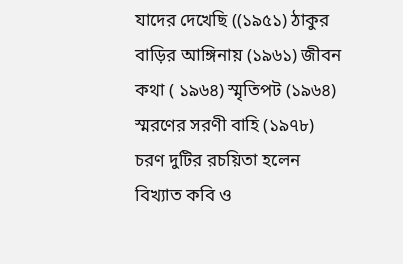যাদের দেখেছি ((১৯৫১) ঠাকুর বাড়ির আঙ্গিনায় (১৯৬১) জীবন কথা ( ১৯৬৪) স্মৃতিপট (১৯৬৪) স্মরণের সরণী বাহি (১৯৭৮)
চরণ দুটির রচয়িতা হলেন বিখ্যাত কবি ও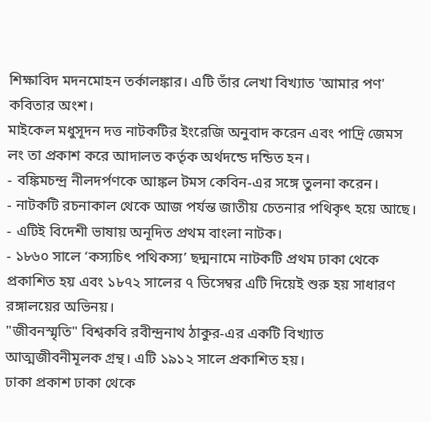শিক্ষাবিদ মদনমোহন তর্কালঙ্কার। এটি তাঁর লেখা বিখ্যাত 'আমার পণ' কবিতার অংশ।
মাইকেল মধুসূদন দত্ত নাটকটির ইংরেজি অনুবাদ করেন এবং পাদ্রি জেমস লং তা প্রকাশ করে আদালত কর্তৃক অর্থদন্ডে দন্ডিত হন।
- বঙ্কিমচন্দ্র নীলদর্পণকে আঙ্কল টমস কেবিন-এর সঙ্গে তুলনা করেন।
- নাটকটি রচনাকাল থেকে আজ পর্যন্ত জাতীয় চেতনার পথিকৃৎ হয়ে আছে।
- এটিই বিদেশী ভাষায় অনূদিত প্রথম বাংলা নাটক।
- ১৮৬০ সালে ‘কস্যচিৎ পথিকস্য’ ছদ্মনামে নাটকটি প্রথম ঢাকা থেকে প্রকাশিত হয় এবং ১৮৭২ সালের ৭ ডিসেম্বর এটি দিয়েই শুরু হয় সাধারণ রঙ্গালয়ের অভিনয়।
"জীবনস্মৃতি" বিশ্বকবি রবীন্দ্রনাথ ঠাকুর-এর একটি বিখ্যাত আত্মজীবনীমূলক গ্রন্থ। এটি ১৯১২ সালে প্রকাশিত হয়।
ঢাকা প্রকাশ ঢাকা থেকে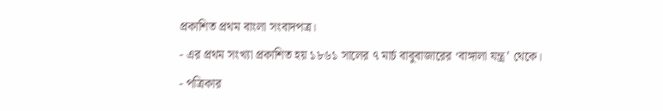প্রকাশিত প্রথম বাংলা সংবাদপত্র।
- এর প্রথম সংখ্যা প্রকাশিত হয় ১৮৬১ সালের ৭ মার্চ বাবুবাজারের ‘বাঙ্গালা যন্ত্র’ থেকে।
- পত্রিকার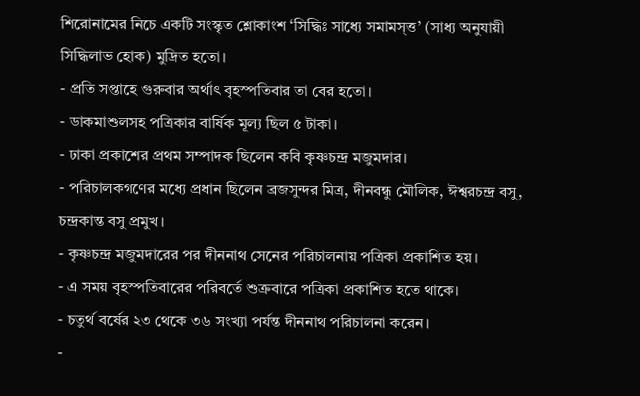শিরোনামের নিচে একটি সংস্কৃত শ্লোকাংশ ‘সিদ্ধিঃ সাধ্যে সমামস্ত্ত’ (সাধ্য অনুযায়ী সিদ্ধিলাভ হোক) মুদ্রিত হতো।
- প্রতি সপ্তাহে গুরুবার অর্থাৎ বৃহস্পতিবার তা বের হতো।
- ডাকমাশুলসহ পত্রিকার বার্ষিক মূল্য ছিল ৫ টাকা।
- ঢাকা প্রকাশের প্রথম সম্পাদক ছিলেন কবি কৃষ্ণচন্দ্র মজুমদার।
- পরিচালকগণের মধ্যে প্রধান ছিলেন ব্রজসুন্দর মিত্র, দীনবন্ধু মৌলিক, ঈশ্বরচন্দ্র বসু, চন্দ্রকান্ত বসু প্রমুখ।
- কৃষ্ণচন্দ্র মজুমদারের পর দীননাথ সেনের পরিচালনায় পত্রিকা প্রকাশিত হয়।
- এ সময় বৃহস্পতিবারের পরিবর্তে শুক্রবারে পত্রিকা প্রকাশিত হতে থাকে।
- চতুর্থ বর্ষের ২৩ থেকে ৩৬ সংখ্যা পর্যন্ত দীননাথ পরিচালনা করেন।
-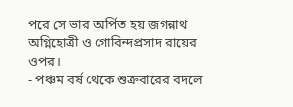পরে সে ভার অর্পিত হয় জগন্নাথ অগ্নিহোত্রী ও গোবিন্দপ্রসাদ রায়ের ওপর।
- পঞ্চম বর্ষ থেকে শুক্রবারের বদলে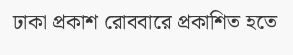ঢাকা প্রকাশ রোববারে প্রকাশিত হতে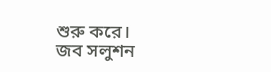শুরু করে।
জব সলুশন